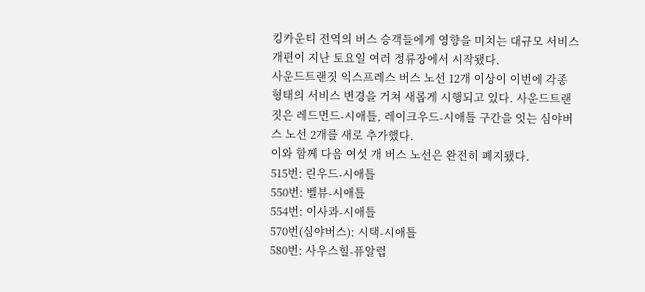킹카운티 전역의 버스 승객들에게 영향을 미치는 대규모 서비스 개편이 지난 토요일 여러 정류장에서 시작됐다.
사운드트랜짓 익스프레스 버스 노선 12개 이상이 이번에 각종 형태의 서비스 변경을 거쳐 새롭게 시행되고 있다. 사운드트랜짓은 레드먼드-시애틀, 레이크우드-시애틀 구간을 잇는 심야버스 노선 2개를 새로 추가했다.
이와 함께 다음 여섯 개 버스 노선은 완전히 폐지됐다.
515번: 린우드-시애틀
550번: 벨뷰-시애틀
554번: 이사콰-시애틀
570번(심야버스): 시택-시애틀
580번: 사우스힐-퓨알럽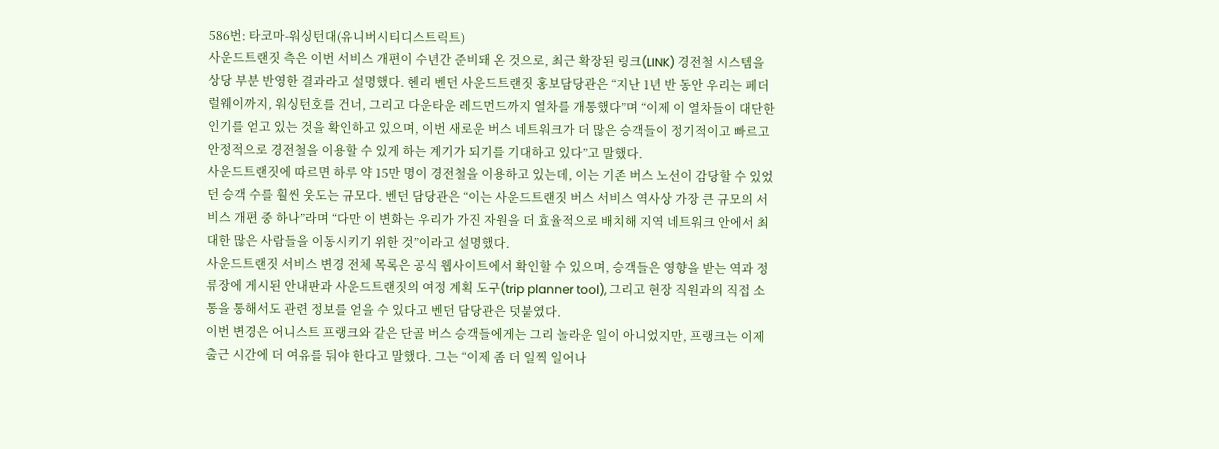586번: 타코마-워싱턴대(유니버시티디스트릭트)
사운드트랜짓 측은 이번 서비스 개편이 수년간 준비돼 온 것으로, 최근 확장된 링크(LINK) 경전철 시스템을 상당 부분 반영한 결과라고 설명했다. 헨리 벤던 사운드트랜짓 홍보담당관은 “지난 1년 반 동안 우리는 페더럴웨이까지, 워싱턴호를 건너, 그리고 다운타운 레드먼드까지 열차를 개통했다”며 “이제 이 열차들이 대단한 인기를 얻고 있는 것을 확인하고 있으며, 이번 새로운 버스 네트워크가 더 많은 승객들이 정기적이고 빠르고 안정적으로 경전철을 이용할 수 있게 하는 계기가 되기를 기대하고 있다”고 말했다.
사운드트랜짓에 따르면 하루 약 15만 명이 경전철을 이용하고 있는데, 이는 기존 버스 노선이 감당할 수 있었던 승객 수를 훨씬 웃도는 규모다. 벤던 담당관은 “이는 사운드트랜짓 버스 서비스 역사상 가장 큰 규모의 서비스 개편 중 하나”라며 “다만 이 변화는 우리가 가진 자원을 더 효율적으로 배치해 지역 네트워크 안에서 최대한 많은 사람들을 이동시키기 위한 것”이라고 설명했다.
사운드트랜짓 서비스 변경 전체 목록은 공식 웹사이트에서 확인할 수 있으며, 승객들은 영향을 받는 역과 정류장에 게시된 안내판과 사운드트랜짓의 여정 계획 도구(trip planner tool), 그리고 현장 직원과의 직접 소통을 통해서도 관련 정보를 얻을 수 있다고 벤던 담당관은 덧붙였다.
이번 변경은 어니스트 프랭크와 같은 단골 버스 승객들에게는 그리 놀라운 일이 아니었지만, 프랭크는 이제 출근 시간에 더 여유를 둬야 한다고 말했다. 그는 “이제 좀 더 일찍 일어나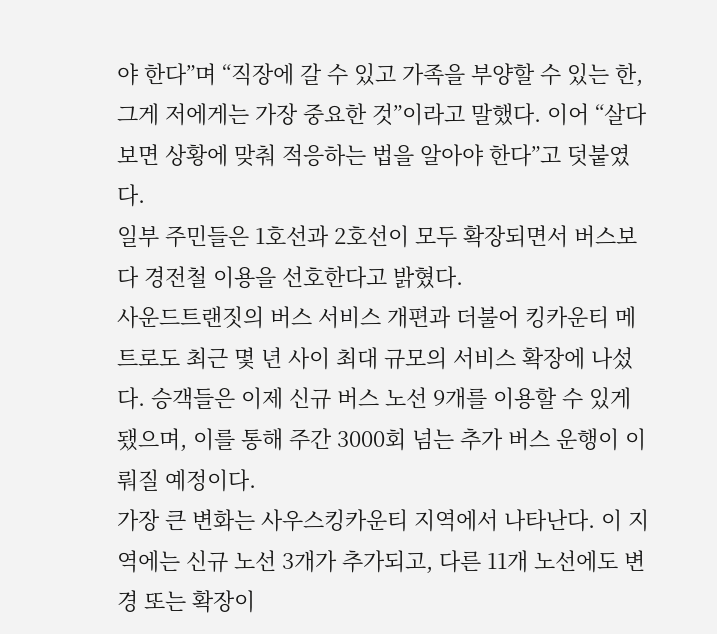야 한다”며 “직장에 갈 수 있고 가족을 부양할 수 있는 한, 그게 저에게는 가장 중요한 것”이라고 말했다. 이어 “살다 보면 상황에 맞춰 적응하는 법을 알아야 한다”고 덧붙였다.
일부 주민들은 1호선과 2호선이 모두 확장되면서 버스보다 경전철 이용을 선호한다고 밝혔다.
사운드트랜짓의 버스 서비스 개편과 더불어 킹카운티 메트로도 최근 몇 년 사이 최대 규모의 서비스 확장에 나섰다. 승객들은 이제 신규 버스 노선 9개를 이용할 수 있게 됐으며, 이를 통해 주간 3000회 넘는 추가 버스 운행이 이뤄질 예정이다.
가장 큰 변화는 사우스킹카운티 지역에서 나타난다. 이 지역에는 신규 노선 3개가 추가되고, 다른 11개 노선에도 변경 또는 확장이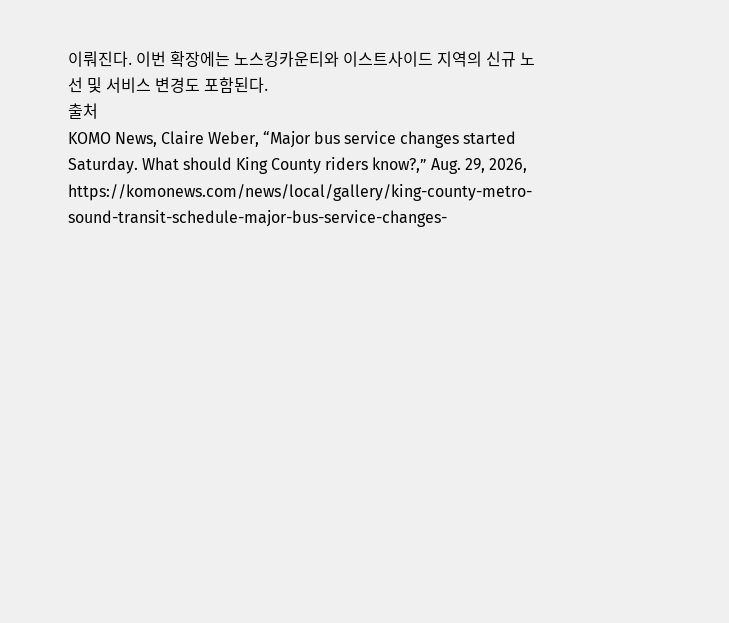이뤄진다. 이번 확장에는 노스킹카운티와 이스트사이드 지역의 신규 노선 및 서비스 변경도 포함된다.
출처
KOMO News, Claire Weber, “Major bus service changes started Saturday. What should King County riders know?,” Aug. 29, 2026, https://komonews.com/news/local/gallery/king-county-metro-sound-transit-schedule-major-bus-service-changes-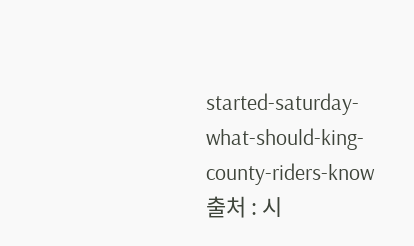started-saturday-what-should-king-county-riders-know
출처 : 시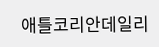애틀코리안데일리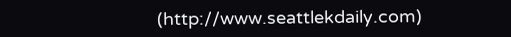(http://www.seattlekdaily.com)